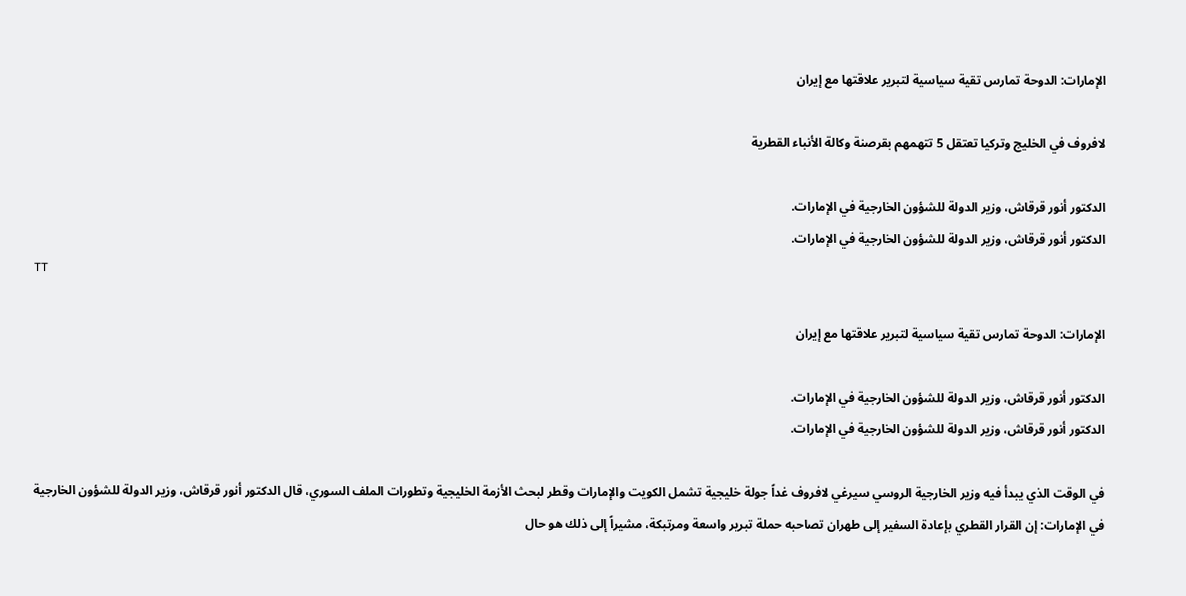الإمارات: الدوحة تمارس تقية سياسية لتبرير علاقتها مع إيران

لافروف في الخليج وتركيا تعتقل 5 تتهمهم بقرصنة وكالة الأنباء القطرية

الدكتور أنور قرقاش، وزير الدولة للشؤون الخارجية في الإمارات.
الدكتور أنور قرقاش، وزير الدولة للشؤون الخارجية في الإمارات.
TT

الإمارات: الدوحة تمارس تقية سياسية لتبرير علاقتها مع إيران

الدكتور أنور قرقاش، وزير الدولة للشؤون الخارجية في الإمارات.
الدكتور أنور قرقاش، وزير الدولة للشؤون الخارجية في الإمارات.

في الوقت الذي يبدأ فيه وزير الخارجية الروسي سيرغي لافروف غداً جولة خليجية تشمل الكويت والإمارات وقطر لبحث الأزمة الخليجية وتطورات الملف السوري، قال الدكتور أنور قرقاش، وزير الدولة للشؤون الخارجية في الإمارات: إن القرار القطري بإعادة السفير إلى طهران تصاحبه حملة تبرير واسعة ومرتبكة، مشيراً إلى ذلك هو حال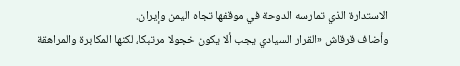الاستدارة الذي تمارسه الدوحة في موقفها تجاه اليمن وإيران.
وأضاف قرقاش «القرار السيادي يجب ألا يكون خجولا مرتبكا، لكنها المكابرة والمراهقة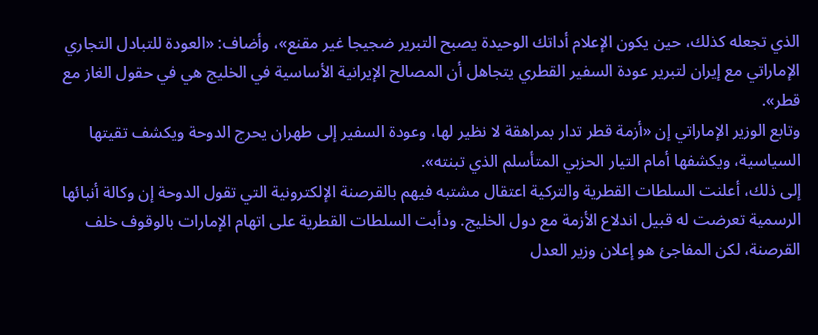الذي تجعله كذلك، حين يكون الإعلام أداتك الوحيدة يصبح التبرير ضجيجا غير مقنع»، وأضاف: «العودة للتبادل التجاري الإماراتي مع إيران لتبرير عودة السفير القطري يتجاهل أن المصالح الإيرانية الأساسية في الخليج هي في حقول الغاز مع قطر».
وتابع الوزير الإماراتي إن «أزمة قطر تدار بمراهقة لا نظير لها، وعودة السفير إلى طهران يحرج الدوحة ويكشف تقيتها السياسية، ويكشفها أمام التيار الحزبي المتأسلم الذي تبنته».
إلى ذلك، أعلنت السلطات القطرية والتركية اعتقال مشتبه فيهم بالقرصنة الإلكترونية التي تقول الدوحة إن وكالة أنبائها الرسمية تعرضت له قبيل اندلاع الأزمة مع دول الخليج. ودأبت السلطات القطرية على اتهام الإمارات بالوقوف خلف القرصنة، لكن المفاجئ هو إعلان وزير العدل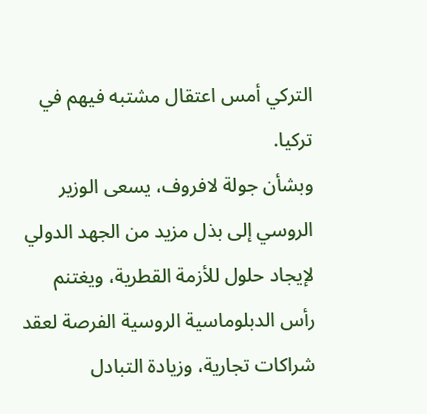التركي أمس اعتقال مشتبه فيهم في تركيا.
وبشأن جولة لافروف، يسعى الوزير الروسي إلى بذل مزيد من الجهد الدولي لإيجاد حلول للأزمة القطرية، ويغتنم رأس الدبلوماسية الروسية الفرصة لعقد شراكات تجارية، وزيادة التبادل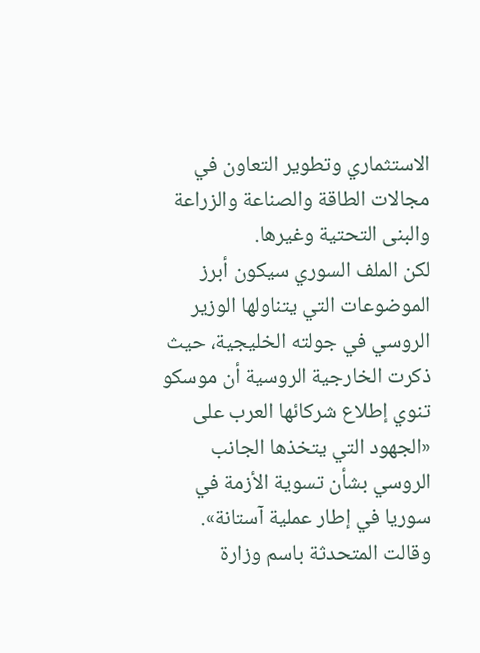الاستثماري وتطوير التعاون في مجالات الطاقة والصناعة والزراعة والبنى التحتية وغيرها.
لكن الملف السوري سيكون أبرز الموضوعات التي يتناولها الوزير الروسي في جولته الخليجية، حيث ذكرت الخارجية الروسية أن موسكو تنوي إطلاع شركائها العرب على «الجهود التي يتخذها الجانب الروسي بشأن تسوية الأزمة في سوريا في إطار عملية آستانة».
وقالت المتحدثة باسم وزارة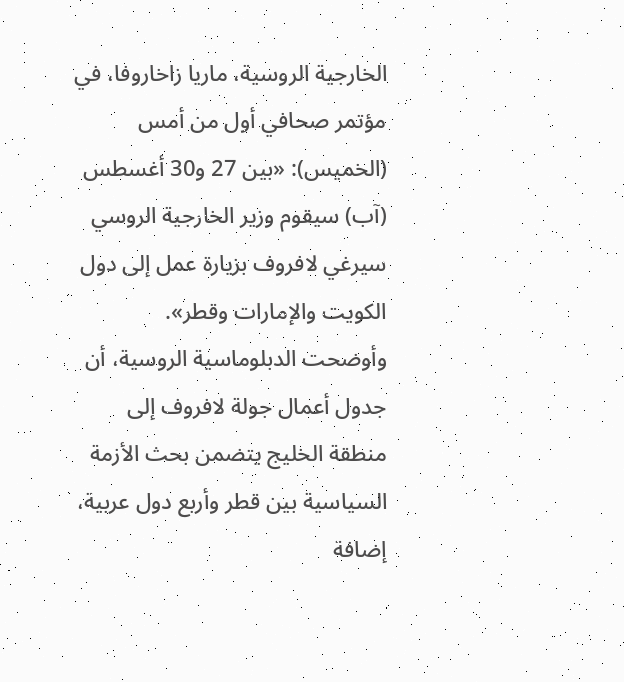الخارجية الروسية، ماريا زاخاروفا، في مؤتمر صحافي أول من أمس (الخميس): «بين 27 و30 أغسطس (آب) سيقوم وزير الخارجية الروسي سيرغي لافروف بزيارة عمل إلى دول الكويت والإمارات وقطر».
وأوضحت الدبلوماسية الروسية، أن جدول أعمال جولة لافروف إلى منطقة الخليج يتضمن بحث الأزمة السياسية بين قطر وأربع دول عربية، إضافة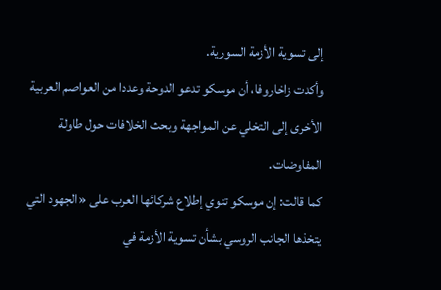إلى تسوية الأزمة السورية.
وأكدت زاخاروفا، أن موسكو تدعو الدوحة وعددا من العواصم العربية الأخرى إلى التخلي عن المواجهة وبحث الخلافات حول طاولة المفاوضات.
كما قالت: إن موسكو تنوي إطلاع شركائها العرب على «الجهود التي يتخذها الجانب الروسي بشأن تسوية الأزمة في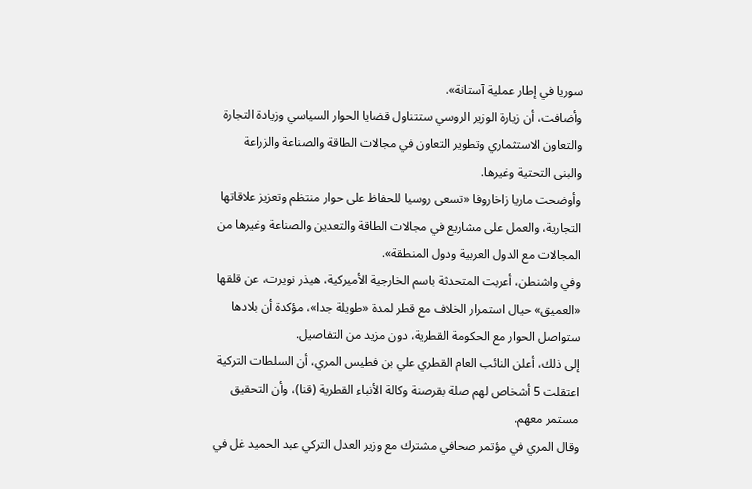سوريا في إطار عملية آستانة».
وأضافت، أن زيارة الوزير الروسي ستتناول قضايا الحوار السياسي وزيادة التجارة والتعاون الاستثماري وتطوير التعاون في مجالات الطاقة والصناعة والزراعة والبنى التحتية وغيرها.
وأوضحت ماريا زاخاروفا «تسعى روسيا للحفاظ على حوار منتظم وتعزيز علاقاتها التجارية، والعمل على مشاريع في مجالات الطاقة والتعدين والصناعة وغيرها من المجالات مع الدول العربية ودول المنطقة».
وفي واشنطن، أعربت المتحدثة باسم الخارجية الأميركية، هيذر نويرت، عن قلقها «العميق» حيال استمرار الخلاف مع قطر لمدة «طويلة جدا»، مؤكدة أن بلادها ستواصل الحوار مع الحكومة القطرية، دون مزيد من التفاصيل.
إلى ذلك، أعلن النائب العام القطري علي بن فطيس المري، أن السلطات التركية اعتقلت 5 أشخاص لهم صلة بقرصنة وكالة الأنباء القطرية (قنا)، وأن التحقيق مستمر معهم.
وقال المري في مؤتمر صحافي مشترك مع وزير العدل التركي عبد الحميد غل في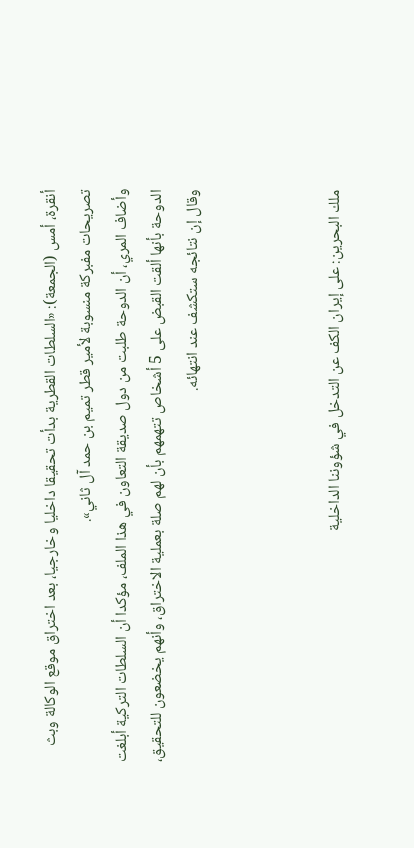أنقرة، أمس (الجمعة): «السلطات القطرية بدأت تحقيقا داخليا وخارجيا، بعد اختراق موقع الوكالة وبث تصريحات مفبركة منسوبة لأمير قطر تميم بن حمد آل ثاني».
وأضاف المري، أن الدوحة طلبت من دول صديقة التعاون في هذا الملف، مؤكدا أن السلطات التركية أبلغت الدوحة بأنها ألقت القبض على 5 أشخاص تتهمهم بأن لهم صلة بعملية الاختراق، وأنهم يخضعون للتحقيق، وقال إن نتائجه ستكشف عند انتهائه.



ملك البحرين: على إيران الكف عن التدخل في شؤوننا الداخلية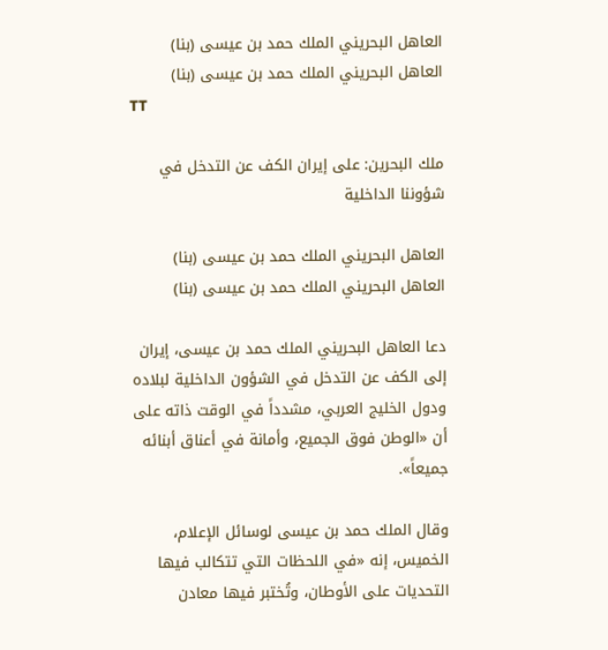العاهل البحريني الملك حمد بن عيسى (بنا)
العاهل البحريني الملك حمد بن عيسى (بنا)
TT

ملك البحرين: على إيران الكف عن التدخل في شؤوننا الداخلية

العاهل البحريني الملك حمد بن عيسى (بنا)
العاهل البحريني الملك حمد بن عيسى (بنا)

دعا العاهل البحريني الملك حمد بن عيسى، إيران إلى الكف عن التدخل في الشؤون الداخلية لبلاده ودول الخليج العربي، مشدداً في الوقت ذاته على أن «الوطن فوق الجميع، وأمانة في أعناق أبنائه جميعاً».

وقال الملك حمد بن عيسى لوسائل الإعلام، الخميس، إنه «في اللحظات التي تتكالب فيها التحديات على الأوطان، وتُختبر فيها معادن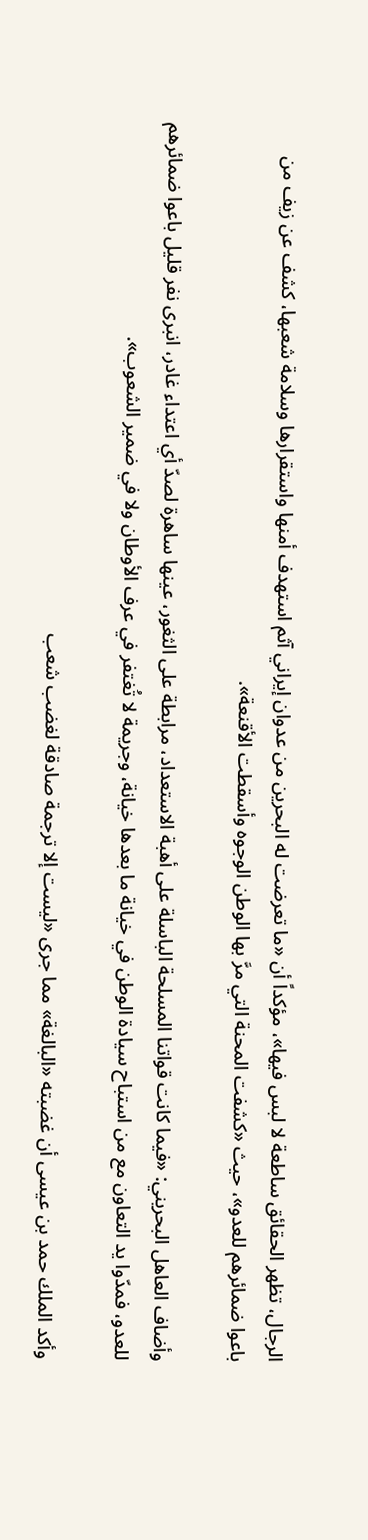الرجال، تظهر الحقائق ساطعة لا لبس فيها»، مؤكداً أن «ما تعرضت له البحرين من عدوان إيراني آثم استهدف أمنها واستقرارها وسلامة شعبها، كشف عن زيف من باعوا ضمائرهم للعدو»، حيث «كشفت المحنة التي مرَّ بها الوطن الوجوه وأسقطت الأقنعة».

وأضاف العاهل البحريني: «فيما كانت قواتنا المسلحة الباسلة على أهبة الاستعداد، مرابطة على الثغور، عينها ساهرة لصدّ أي اعتداء غادر، انبرى نفر قليل باعوا ضمائرهم للعدو، فمدّوا يد التعاون مع من استباح سيادة الوطن في خيانة ما بعدها خيانة، وجريمة لا تُغتفر في عرف الأوطان ولا في ضمير الشعوب».

وأكد الملك حمد بن عيسى أن غضبته «البالغة» مما جرى «ليست إلا ترجمة صادقة لغضب شعب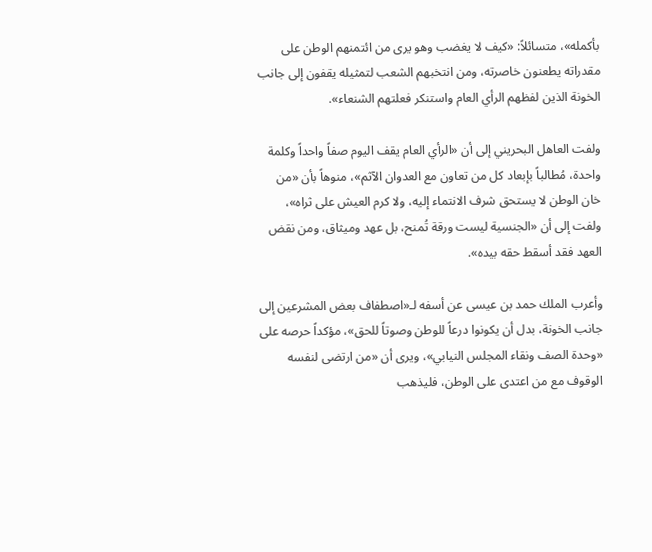بأكمله»، متسائلاً: «كيف لا يغضب وهو يرى من ائتمنهم الوطن على مقدراته يطعنون خاصرته، ومن انتخبهم الشعب لتمثيله يقفون إلى جانب الخونة الذين لفظهم الرأي العام واستنكر فعلتهم الشنعاء».

ولفت العاهل البحريني إلى أن «الرأي العام يقف اليوم صفاً واحداً وكلمة واحدة، مُطالباً بإبعاد كل من تعاون مع العدوان الآثم»، منوهاً بأن «من خان الوطن لا يستحق شرف الانتماء إليه، ولا كرم العيش على ثراه»، ولفت إلى أن «الجنسية ليست ورقة تُمنح، بل عهد وميثاق، ومن نقض العهد فقد أسقط حقه بيده».

وأعرب الملك حمد بن عيسى عن أسفه لـ«اصطفاف بعض المشرعين إلى جانب الخونة، بدل أن يكونوا درعاً للوطن وصوتاً للحق»، مؤكداً حرصه على «وحدة الصف ونقاء المجلس النيابي»، ويرى أن «من ارتضى لنفسه الوقوف مع من اعتدى على الوطن، فليذهب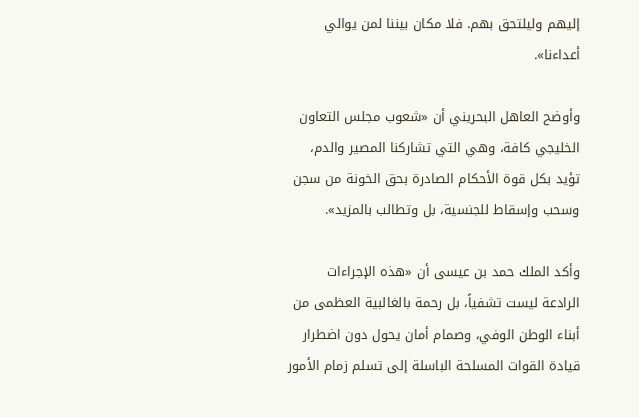إليهم وليلتحق بهم. فلا مكان بيننا لمن يوالي أعداءنا».

وأوضح العاهل البحريني أن «شعوب مجلس التعاون الخليجي كافة، وهي التي تشاركنا المصير والدم، تؤيد بكل قوة الأحكام الصادرة بحق الخونة من سجن وسحب وإسقاط للجنسية، بل وتطالب بالمزيد».

وأكد الملك حمد بن عيسى أن «هذه الإجراءات الرادعة ليست تشفياً، بل رحمة بالغالبية العظمى من أبناء الوطن الوفي، وصمام أمان يحول دون اضطرار قيادة القوات المسلحة الباسلة إلى تسلم زمام الأمور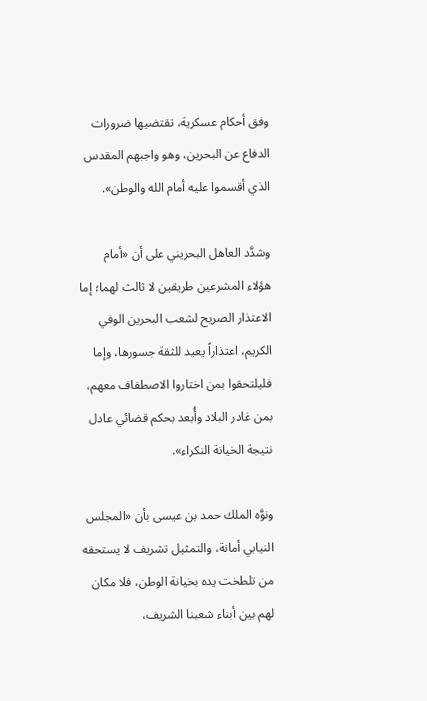وفق أحكام عسكرية، تقتضيها ضرورات الدفاع عن البحرين، وهو واجبهم المقدس الذي أقسموا عليه أمام الله والوطن».

وشدَّد العاهل البحريني على أن «أمام هؤلاء المشرعين طريقين لا ثالث لهما؛ إما الاعتذار الصريح لشعب البحرين الوفي الكريم، اعتذاراً يعيد للثقة جسورها، وإما فليلتحقوا بمن اختاروا الاصطفاف معهم، بمن غادر البلاد وأُبعد بحكم قضائي عادل نتيجة الخيانة النكراء».

ونوَّه الملك حمد بن عيسى بأن «المجلس النيابي أمانة، والتمثيل تشريف لا يستحقه من تلطخت يده بخيانة الوطن، فلا مكان لهم بين أبناء شعبنا الشريف،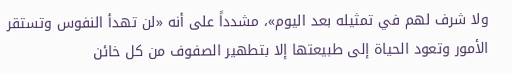ولا شرف لهم في تمثيله بعد اليوم»، مشدداً على أنه «لن تهدأ النفوس وتستقر الأمور وتعود الحياة إلى طبيعتها إلا بتطهير الصفوف من كل خائن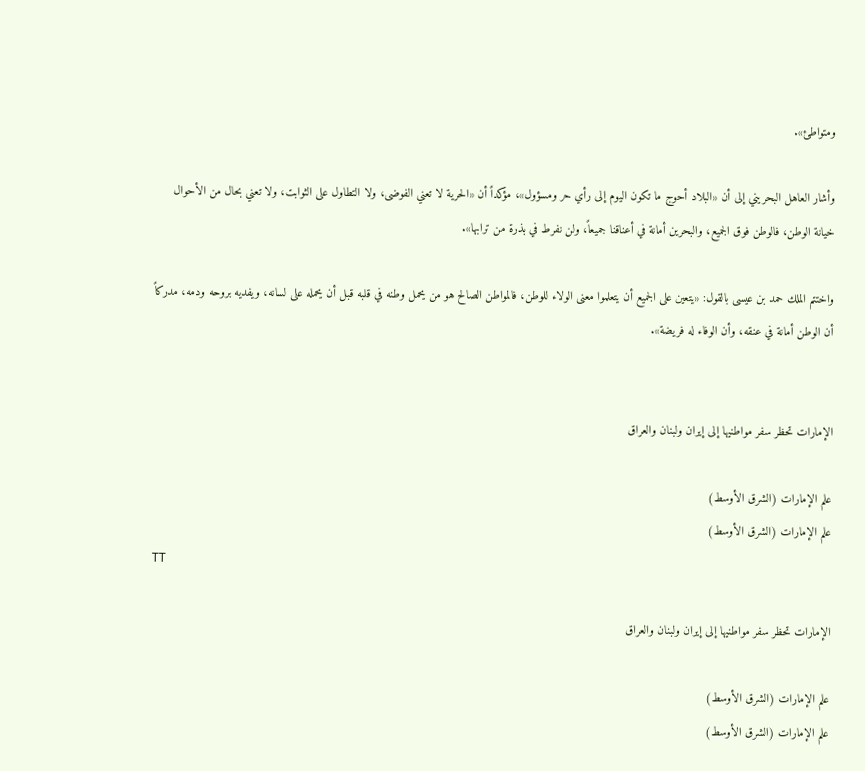ومتواطئ».

وأشار العاهل البحريني إلى أن «البلاد أحوج ما تكون اليوم إلى رأي حر ومسؤول»، مؤكداً أن «الحرية لا تعني الفوضى، ولا التطاول على الثوابت، ولا تعني بحال من الأحوال خيانة الوطن، فالوطن فوق الجميع، والبحرين أمانة في أعناقنا جميعاً، ولن نفرط في بذرة من ترابها».

واختتم الملك حمد بن عيسى بالقول: «يتعين على الجميع أن يتعلموا معنى الولاء للوطن، فالمواطن الصالح هو من يحمل وطنه في قلبه قبل أن يحمله على لسانه، ويفديه بروحه ودمه، مدركاً أن الوطن أمانة في عنقه، وأن الوفاء له فريضة».


الإمارات تحظر سفر مواطنيها إلى إيران ولبنان والعراق

علم الإمارات (الشرق الأوسط)
علم الإمارات (الشرق الأوسط)
TT

الإمارات تحظر سفر مواطنيها إلى إيران ولبنان والعراق

علم الإمارات (الشرق الأوسط)
علم الإمارات (الشرق الأوسط)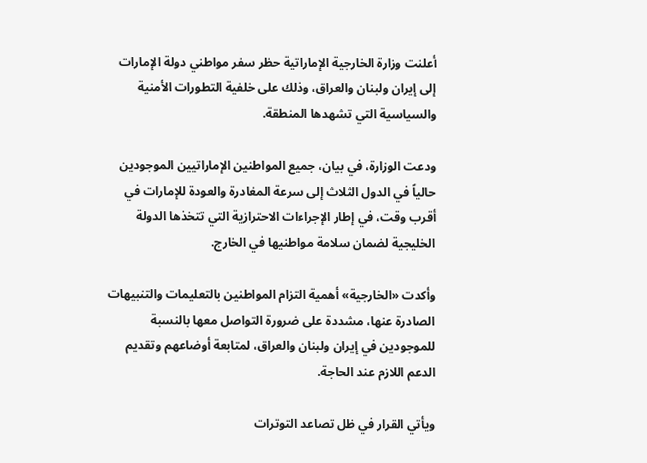أعلنت وزارة الخارجية الإماراتية حظر سفر مواطني دولة الإمارات إلى إيران ولبنان والعراق، وذلك على خلفية التطورات الأمنية والسياسية التي تشهدها المنطقة.

ودعت الوزارة، في بيان، جميع المواطنين الإماراتيين الموجودين حالياً في الدول الثلاث إلى سرعة المغادرة والعودة للإمارات في أقرب وقت، في إطار الإجراءات الاحترازية التي تتخذها الدولة الخليجية لضمان سلامة مواطنيها في الخارج.

وأكدت «الخارجية» أهمية التزام المواطنين بالتعليمات والتنبيهات الصادرة عنها، مشددة على ضرورة التواصل معها بالنسبة للموجودين في إيران ولبنان والعراق، لمتابعة أوضاعهم وتقديم الدعم اللازم عند الحاجة.

ويأتي القرار في ظل تصاعد التوترات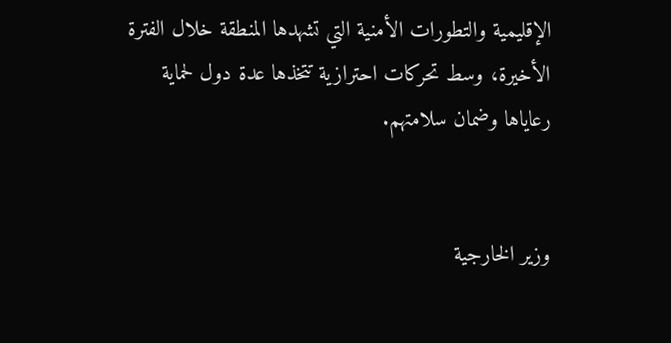الإقليمية والتطورات الأمنية التي تشهدها المنطقة خلال الفترة الأخيرة، وسط تحركات احترازية تتخذها عدة دول لحماية رعاياها وضمان سلامتهم.


وزير الخارجية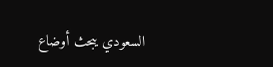السعودي يبحث أوضاع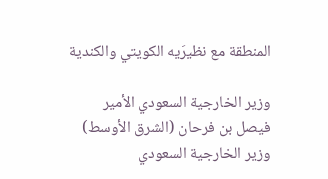المنطقة مع نظيرَيه الكويتي والكندية

وزير الخارجية السعودي الأمير فيصل بن فرحان (الشرق الأوسط)
وزير الخارجية السعودي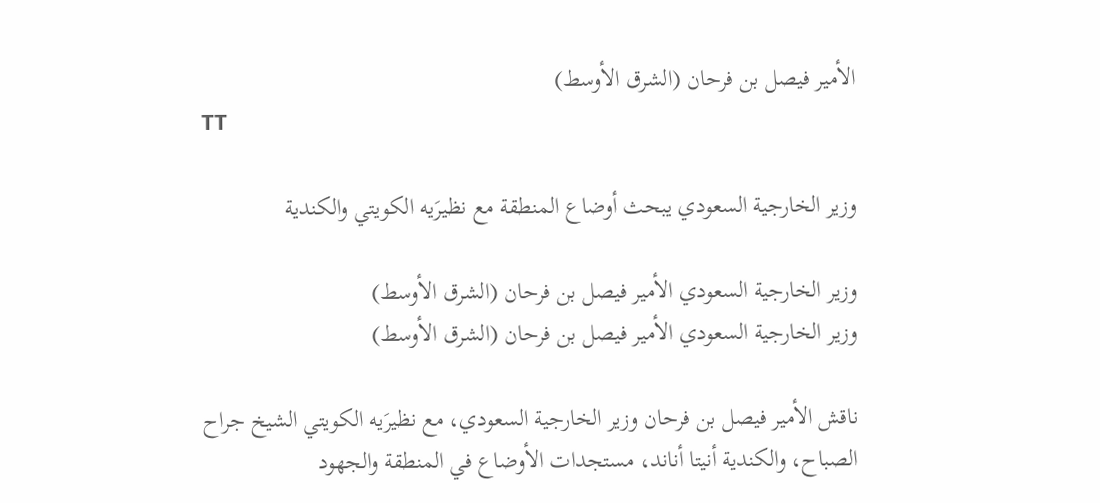الأمير فيصل بن فرحان (الشرق الأوسط)
TT

وزير الخارجية السعودي يبحث أوضاع المنطقة مع نظيرَيه الكويتي والكندية

وزير الخارجية السعودي الأمير فيصل بن فرحان (الشرق الأوسط)
وزير الخارجية السعودي الأمير فيصل بن فرحان (الشرق الأوسط)

ناقش الأمير فيصل بن فرحان وزير الخارجية السعودي، مع نظيرَيه الكويتي الشيخ جراح الصباح، والكندية أنيتا أناند، مستجدات الأوضاع في المنطقة والجهود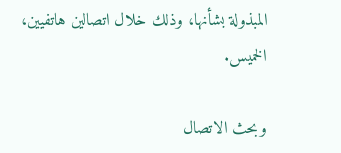المبذولة بشأنها، وذلك خلال اتصالين هاتفيين، الخميس.

وبحث الاتصال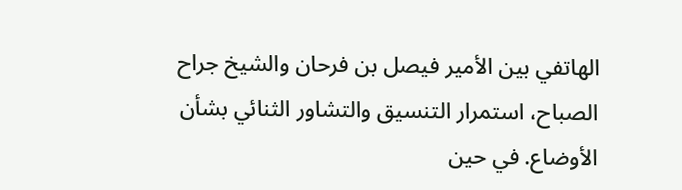الهاتفي بين الأمير فيصل بن فرحان والشيخ جراح الصباح، استمرار التنسيق والتشاور الثنائي بشأن الأوضاع. في حين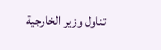تناول وزير الخارجية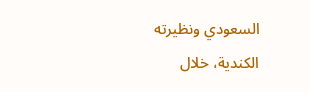السعودي ونظيرته الكندية، خلال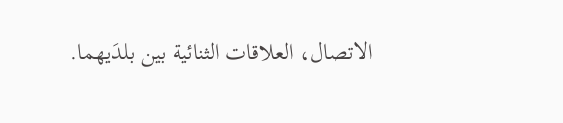الاتصال، العلاقات الثنائية بين بلدَيهما.